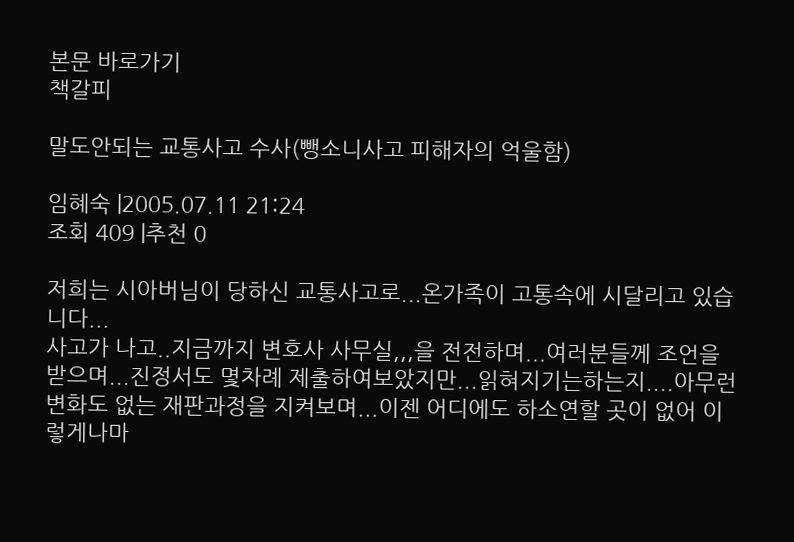본문 바로가기
책갈피

말도안되는 교통사고 수사(뺑소니사고 피해자의 억울함)

임혜숙 |2005.07.11 21:24
조회 409 |추천 0

저희는 시아버님이 당하신 교통사고로...온가족이 고통속에 시달리고 있습니다...
사고가 나고..지금까지 변호사 사무실,,,을 전전하며...여러분들께 조언을 받으며...진정서도 몇차례 제출하여보았지만...읽혀지기는하는지....아무런 변화도 없는 재판과정을 지켜보며...이젠 어디에도 하소연할 곳이 없어 이렇게나마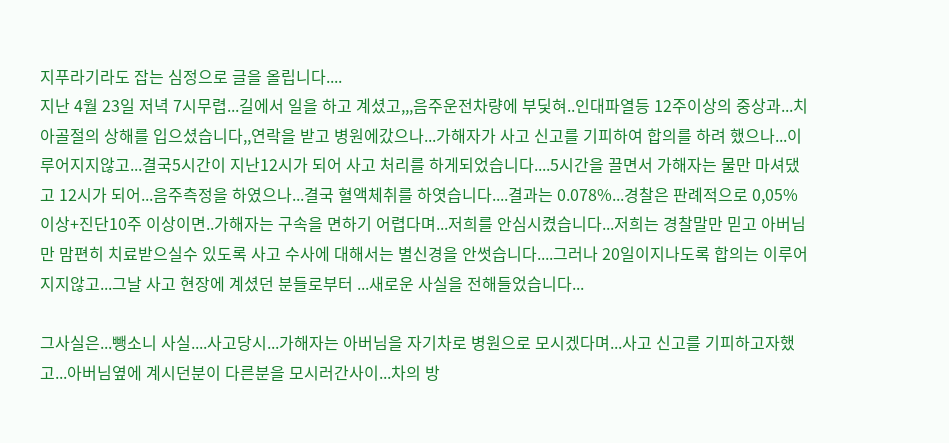지푸라기라도 잡는 심정으로 글을 올립니다....
지난 4월 23일 저녁 7시무렵...길에서 일을 하고 계셨고,,,음주운전차량에 부딫혀..인대파열등 12주이상의 중상과...치아골절의 상해를 입으셨습니다,,연락을 받고 병원에갔으나...가해자가 사고 신고를 기피하여 합의를 하려 했으나...이루어지지않고...결국5시간이 지난12시가 되어 사고 처리를 하게되었습니다....5시간을 끌면서 가해자는 물만 마셔댔고 12시가 되어...음주측정을 하였으나...결국 혈액체취를 하엿습니다....결과는 0.078%...경찰은 판례적으로 0,05%이상+진단10주 이상이면..가해자는 구속을 면하기 어렵다며...저희를 안심시켰습니다...저희는 경찰말만 믿고 아버님만 맘편히 치료받으실수 있도록 사고 수사에 대해서는 별신경을 안썻습니다....그러나 20일이지나도록 합의는 이루어지지않고...그날 사고 현장에 계셨던 분들로부터 ...새로운 사실을 전해들었습니다...

그사실은...뺑소니 사실....사고당시...가해자는 아버님을 자기차로 병원으로 모시겠다며...사고 신고를 기피하고자했고...아버님옆에 계시던분이 다른분을 모시러간사이...차의 방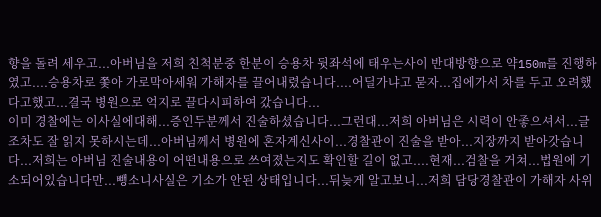향을 돌려 세우고...아버님을 저희 친척분중 한분이 승용차 뒷좌석에 태우는사이 반대방향으로 약150m를 진행하였고....승용차로 쫓아 가로막아세워 가해자를 끌어내렸습니다....어딜가냐고 묻자...집에가서 차를 두고 오려했다고했고...결국 병원으로 억지로 끌다시피하여 갔습니다...
이미 경찰에는 이사실에대해...증인두분께서 진술하셨습니다...그런대...저희 아버님은 시력이 안좋으셔서...글조차도 잘 읽지 못하시는데...아버님께서 병원에 혼자계신사이...경찰관이 진술을 받아...지장까지 받아갓습니다...저희는 아버님 진술내용이 어떤내용으로 쓰여졌는지도 확인할 길이 없고....현재...검찰을 거쳐...법원에 기소되어있습니다만...뺑소니사실은 기소가 안된 상태입니다...뒤늦게 알고보니...저희 담당경찰관이 가해자 사위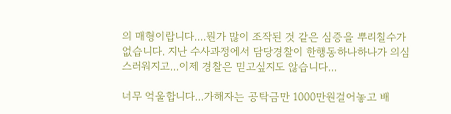의 매형이랍니다....뭔가 많이 조작된 것 같은 심증을 뿌리칠수가 없습니다. 지난 수사과정에서 담당경찰이 한행동하나하나가 의심스러워지고...이제 경찰은 믿고싶지도 않습니다...

너무 억울합니다...가해자는 공탁금만 1000만원걸어놓고 배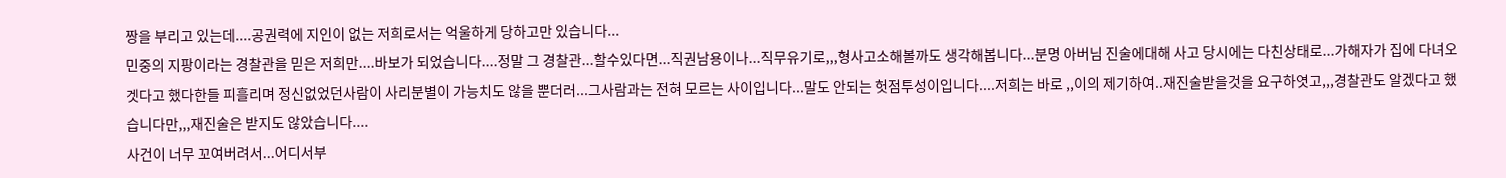짱을 부리고 있는데....공권력에 지인이 없는 저희로서는 억울하게 당하고만 있습니다...
민중의 지팡이라는 경찰관을 믿은 저희만....바보가 되었습니다....정말 그 경찰관...할수있다면...직권남용이나...직무유기로,,,형사고소해볼까도 생각해봅니다...분명 아버님 진술에대해 사고 당시에는 다친상태로...가해자가 집에 다녀오겟다고 했다한들 피흘리며 정신없었던사람이 사리분별이 가능치도 않을 뿐더러...그사람과는 전혀 모르는 사이입니다...말도 안되는 헛점투성이입니다....저희는 바로 ,,이의 제기하여..재진술받을것을 요구하엿고,,,경찰관도 알겠다고 했습니다만,,,재진술은 받지도 않았습니다....
사건이 너무 꼬여버려서...어디서부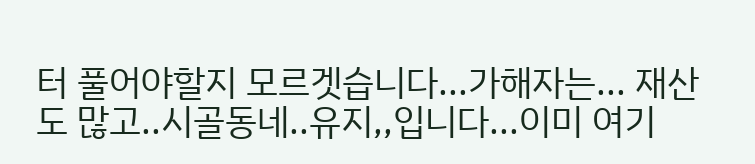터 풀어야할지 모르겟습니다...가해자는... 재산도 많고..시골동네..유지,,입니다...이미 여기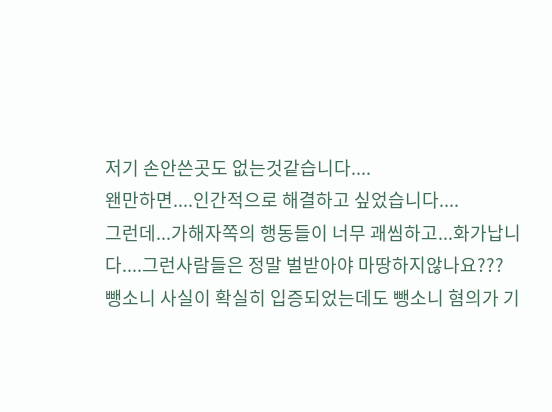저기 손안쓴곳도 없는것같습니다....
왠만하면....인간적으로 해결하고 싶었습니다....
그런데...가해자쪽의 행동들이 너무 괘씸하고...화가납니다....그런사람들은 정말 벌받아야 마땅하지않나요???
뺑소니 사실이 확실히 입증되었는데도 뺑소니 혐의가 기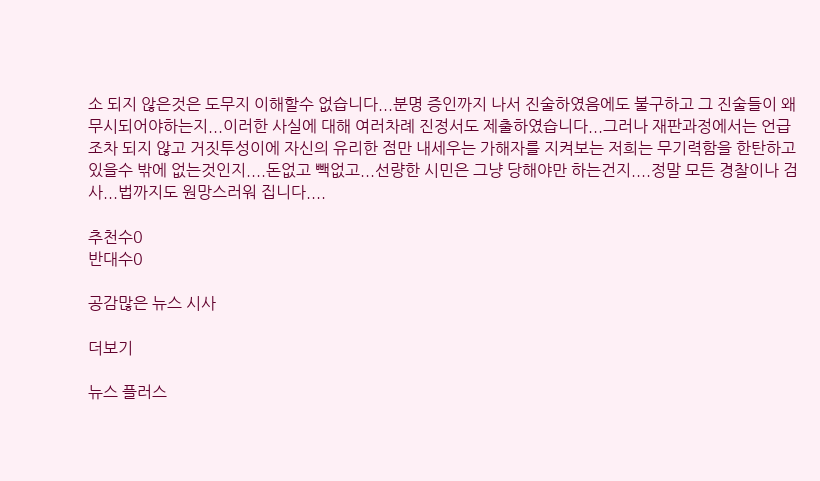소 되지 않은것은 도무지 이해할수 없습니다...분명 증인까지 나서 진술하였음에도 불구하고 그 진술들이 왜 무시되어야하는지...이러한 사실에 대해 여러차례 진정서도 제출하였습니다...그러나 재판과정에서는 언급조차 되지 않고 거짓투성이에 자신의 유리한 점만 내세우는 가해자를 지켜보는 저희는 무기력함을 한탄하고 있을수 밖에 없는것인지....돈없고 빽없고...선량한 시민은 그냥 당해야만 하는건지....정말 모든 경찰이나 검사...법까지도 원망스러워 집니다....

추천수0
반대수0

공감많은 뉴스 시사

더보기

뉴스 플러스